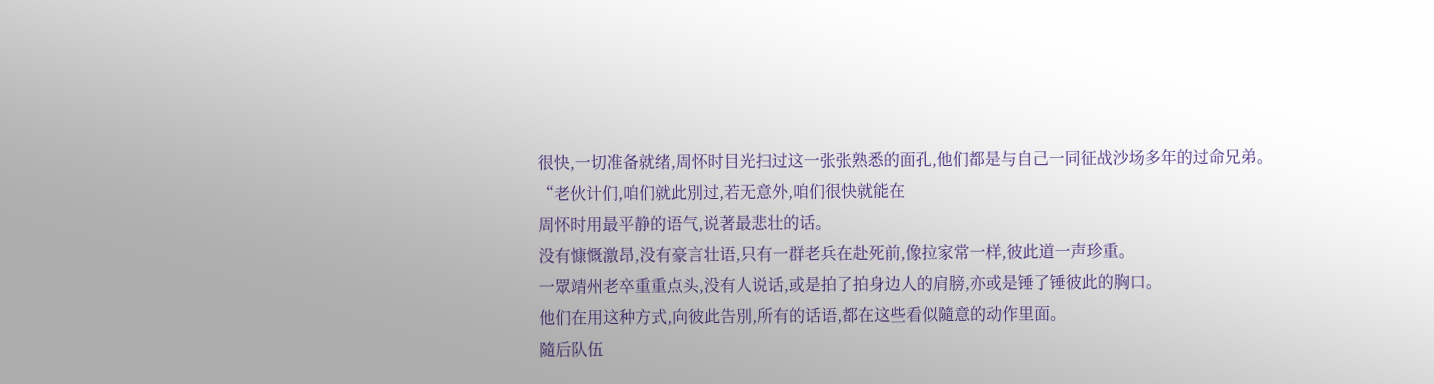很快,一切准备就绪,周怀时目光扫过这一张张熟悉的面孔,他们都是与自己一同征战沙场多年的过命兄弟。
“老伙计们,咱们就此別过,若无意外,咱们很快就能在
周怀时用最平静的语气,说著最悲壮的话。
没有慷慨激昂,没有豪言壮语,只有一群老兵在赴死前,像拉家常一样,彼此道一声珍重。
一眾靖州老卒重重点头,没有人说话,或是拍了拍身边人的肩膀,亦或是锤了锤彼此的胸口。
他们在用这种方式,向彼此告別,所有的话语,都在这些看似隨意的动作里面。
隨后队伍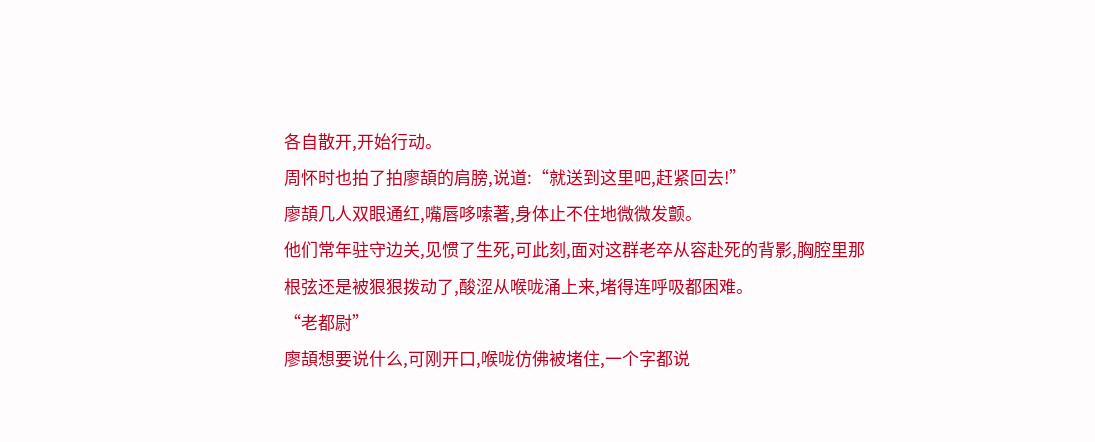各自散开,开始行动。
周怀时也拍了拍廖頡的肩膀,说道:“就送到这里吧,赶紧回去!”
廖頡几人双眼通红,嘴唇哆嗦著,身体止不住地微微发颤。
他们常年驻守边关,见惯了生死,可此刻,面对这群老卒从容赴死的背影,胸腔里那根弦还是被狠狠拨动了,酸涩从喉咙涌上来,堵得连呼吸都困难。
“老都尉”
廖頡想要说什么,可刚开口,喉咙仿佛被堵住,一个字都说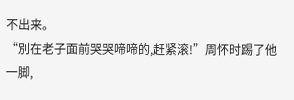不出来。
“別在老子面前哭哭啼啼的,赶紧滚!”周怀时踢了他一脚,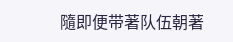隨即便带著队伍朝著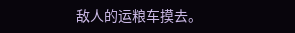敌人的运粮车摸去。